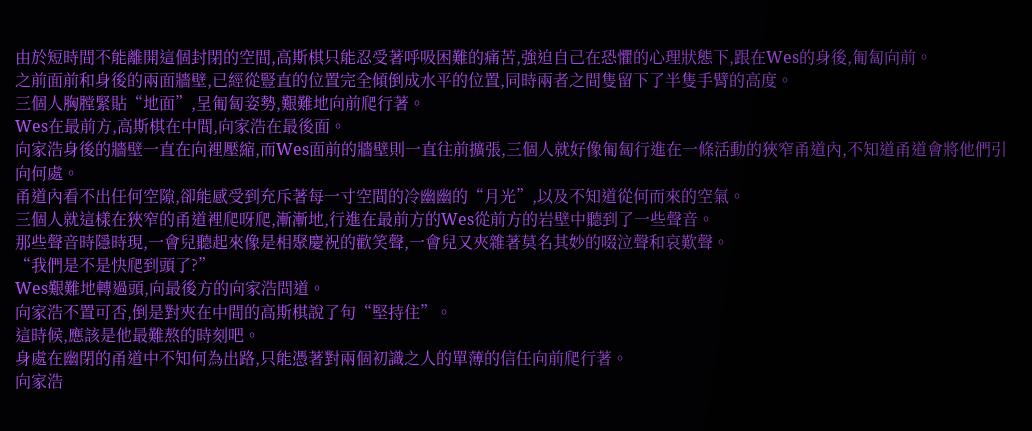由於短時間不能離開這個封閉的空間,高斯棋只能忍受著呼吸困難的痛苦,強迫自己在恐懼的心理狀態下,跟在Wes的身後,匍匐向前。
之前面前和身後的兩面牆壁,已經從豎直的位置完全傾倒成水平的位置,同時兩者之間隻留下了半隻手臂的高度。
三個人胸膛緊貼“地面”,呈匍匐姿勢,艱難地向前爬行著。
Wes在最前方,高斯棋在中間,向家浩在最後面。
向家浩身後的牆壁一直在向裡壓縮,而Wes面前的牆壁則一直往前擴張,三個人就好像匍匐行進在一條活動的狹窄甬道內,不知道甬道會將他們引向何處。
甬道內看不出任何空隙,卻能感受到充斥著每一寸空間的冷幽幽的“月光”,以及不知道從何而來的空氣。
三個人就這樣在狹窄的甬道裡爬呀爬,漸漸地,行進在最前方的Wes從前方的岩壁中聽到了一些聲音。
那些聲音時隱時現,一會兒聽起來像是相聚慶祝的歡笑聲,一會兒又夾雜著莫名其妙的啜泣聲和哀歎聲。
“我們是不是快爬到頭了?”
Wes艱難地轉過頭,向最後方的向家浩問道。
向家浩不置可否,倒是對夾在中間的高斯棋說了句“堅持住”。
這時候,應該是他最難熬的時刻吧。
身處在幽閉的甬道中不知何為出路,只能憑著對兩個初識之人的單薄的信任向前爬行著。
向家浩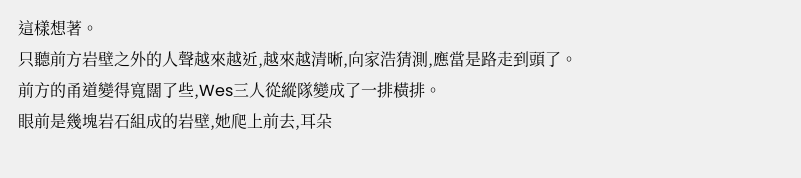這樣想著。
只聽前方岩壁之外的人聲越來越近,越來越清晰,向家浩猜測,應當是路走到頭了。
前方的甬道變得寬闊了些,Wes三人從縱隊變成了一排橫排。
眼前是幾塊岩石組成的岩壁,她爬上前去,耳朵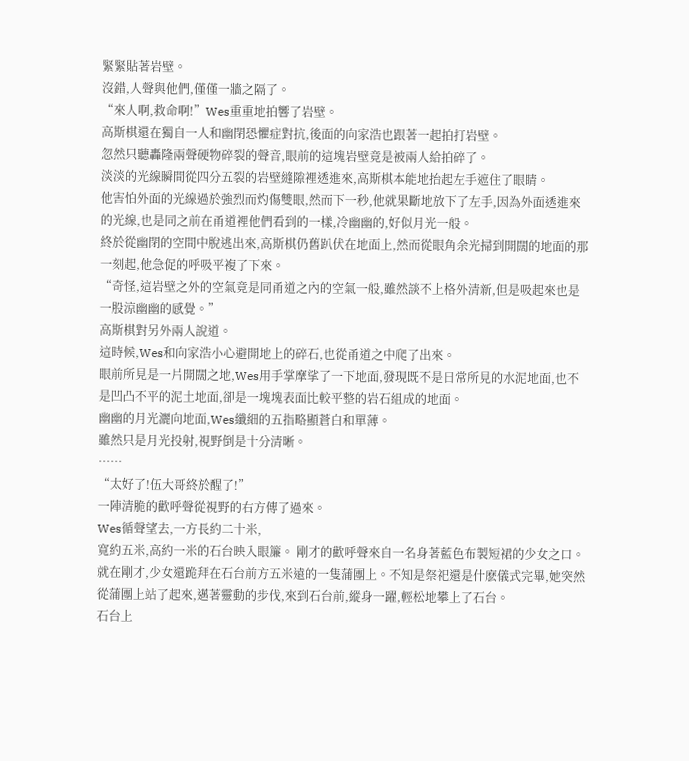緊緊貼著岩壁。
沒錯,人聲與他們,僅僅一牆之隔了。
“來人啊,救命啊!”Wes重重地拍響了岩壁。
高斯棋還在獨自一人和幽閉恐懼症對抗,後面的向家浩也跟著一起拍打岩壁。
忽然只聽轟隆兩聲硬物碎裂的聲音,眼前的這塊岩壁竟是被兩人給拍碎了。
淡淡的光線瞬間從四分五裂的岩壁縫隙裡透進來,高斯棋本能地抬起左手遮住了眼睛。
他害怕外面的光線過於強烈而灼傷雙眼,然而下一秒,他就果斷地放下了左手,因為外面透進來的光線,也是同之前在甬道裡他們看到的一樣,冷幽幽的,好似月光一般。
終於從幽閉的空間中脫逃出來,高斯棋仍舊趴伏在地面上,然而從眼角余光掃到開闊的地面的那一刻起,他急促的呼吸平複了下來。
“奇怪,這岩壁之外的空氣竟是同甬道之內的空氣一般,雖然談不上格外清新,但是吸起來也是一股涼幽幽的感覺。”
高斯棋對另外兩人說道。
這時候,Wes和向家浩小心避開地上的碎石,也從甬道之中爬了出來。
眼前所見是一片開闊之地,Wes用手掌摩挲了一下地面,發現既不是日常所見的水泥地面,也不是凹凸不平的泥土地面,卻是一塊塊表面比較平整的岩石組成的地面。
幽幽的月光灑向地面,Wes纖細的五指略顯蒼白和單薄。
雖然只是月光投射,視野倒是十分清晰。
……
“太好了!伍大哥終於醒了!”
一陣清脆的歡呼聲從視野的右方傳了過來。
Wes循聲望去,一方長約二十米,
寬約五米,高約一米的石台映入眼簾。 剛才的歡呼聲來自一名身著藍色布製短裙的少女之口。
就在剛才,少女還跪拜在石台前方五米遠的一隻蒲團上。不知是祭祀還是什麽儀式完畢,她突然從蒲團上站了起來,邁著靈動的步伐,來到石台前,縱身一躍,輕松地攀上了石台。
石台上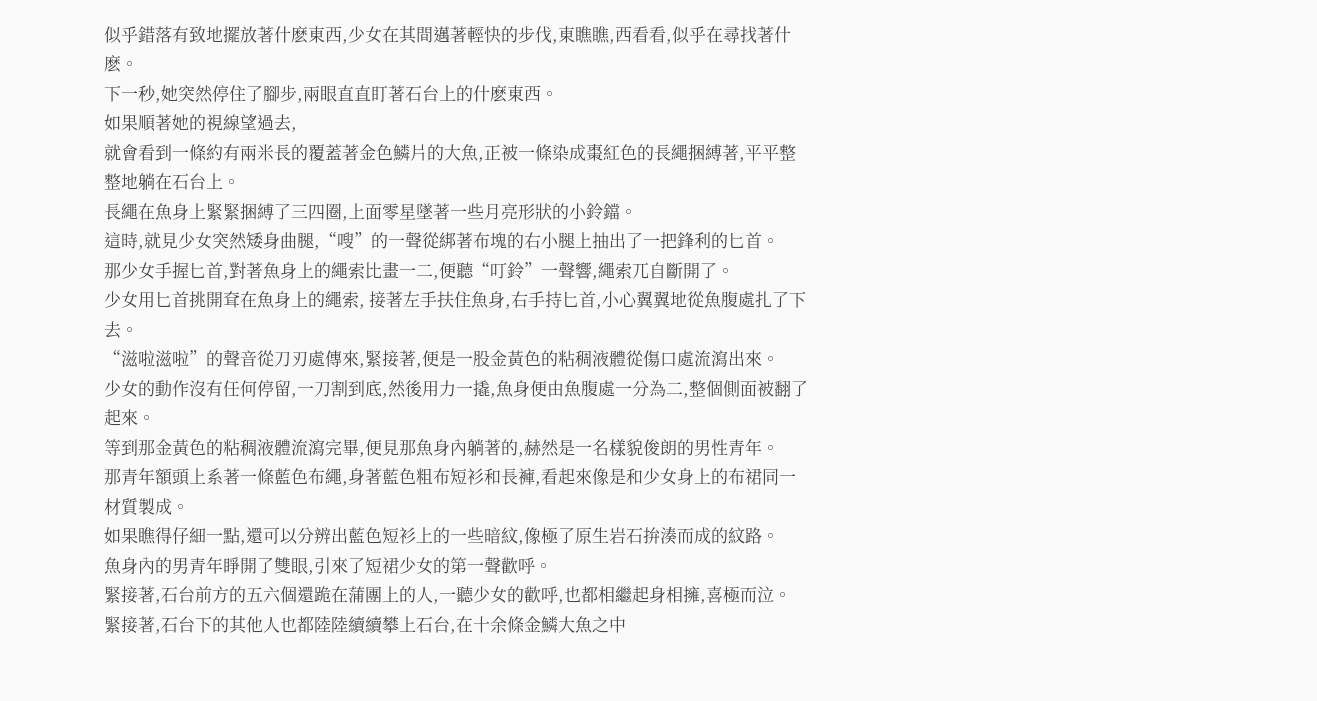似乎錯落有致地擺放著什麽東西,少女在其間邁著輕快的步伐,東瞧瞧,西看看,似乎在尋找著什麽。
下一秒,她突然停住了腳步,兩眼直直盯著石台上的什麽東西。
如果順著她的視線望過去,
就會看到一條約有兩米長的覆蓋著金色鱗片的大魚,正被一條染成棗紅色的長繩捆縛著,平平整整地躺在石台上。
長繩在魚身上緊緊捆縛了三四圈,上面零星墜著一些月亮形狀的小鈴鐺。
這時,就見少女突然矮身曲腿,“嗖”的一聲從綁著布塊的右小腿上抽出了一把鋒利的匕首。
那少女手握匕首,對著魚身上的繩索比畫一二,便聽“叮鈴”一聲響,繩索兀自斷開了。
少女用匕首挑開耷在魚身上的繩索, 接著左手扶住魚身,右手持匕首,小心翼翼地從魚腹處扎了下去。
“滋啦滋啦”的聲音從刀刃處傳來,緊接著,便是一股金黃色的粘稠液體從傷口處流瀉出來。
少女的動作沒有任何停留,一刀割到底,然後用力一撬,魚身便由魚腹處一分為二,整個側面被翻了起來。
等到那金黃色的粘稠液體流瀉完畢,便見那魚身內躺著的,赫然是一名樣貌俊朗的男性青年。
那青年額頭上系著一條藍色布繩,身著藍色粗布短衫和長褲,看起來像是和少女身上的布裙同一材質製成。
如果瞧得仔細一點,還可以分辨出藍色短衫上的一些暗紋,像極了原生岩石拚湊而成的紋路。
魚身內的男青年睜開了雙眼,引來了短裙少女的第一聲歡呼。
緊接著,石台前方的五六個還跪在蒲團上的人,一聽少女的歡呼,也都相繼起身相擁,喜極而泣。
緊接著,石台下的其他人也都陸陸續續攀上石台,在十余條金鱗大魚之中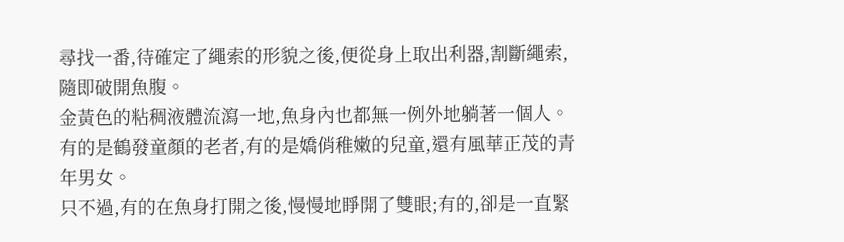尋找一番,待確定了繩索的形貌之後,便從身上取出利器,割斷繩索,隨即破開魚腹。
金黃色的粘稠液體流瀉一地,魚身內也都無一例外地躺著一個人。
有的是鶴發童顏的老者,有的是嬌俏稚嫩的兒童,還有風華正茂的青年男女。
只不過,有的在魚身打開之後,慢慢地睜開了雙眼;有的,卻是一直緊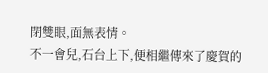閉雙眼,面無表情。
不一會兒,石台上下,便相繼傳來了慶賀的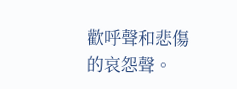歡呼聲和悲傷的哀怨聲。